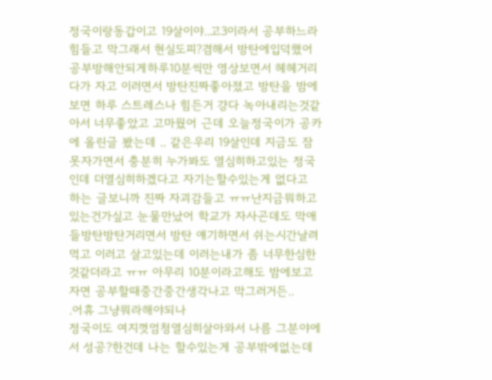정국이랑동갑이고 19살이야..고3이라서 공부하느라 힘들고 막그래서 현실도피?겸해서 방탄에입덕했어 공부방해안되게하루10분씩만 영상보면서 헤헤거리다가 자고 이러면서 방탄진짜좋아졌고 방탄을 밤에보면 하루 스트레스나 힘든거 걍다 녹아내리는것같아서 너무좋았고 고마웠어 근데 오늘정국이가 공카에 올린글 봤는데 .. 같은우리 19살인데 지금도 잠못자가면서 충분히 누가봐도 열심히하고있는 정국인데 더열심히하겠다고 자기는할수있는게 없다고 하는 글보니까 진짜 자괴감들고 ㅠㅠ난지금뭐하고있는건가싶고 눈물만났어 학교가 자사곤데도 막애들방탄방탄거리면서 방탄 얘기하면서 쉬는시간날려먹고 이러고 살고있는데 이러는내가 좀 너무한심한것같더라고 ㅠㅠ 아무리 10분이라고해도 밤에보고자면 공부할때중간중간생각나고 막그러거든..
.어휴 그냥뭐라해야되나
정국이도 여지껏엄청열심히살아와서 나름 그분야에서 성공?한건데 나는 할수있는게 공부밖에없는데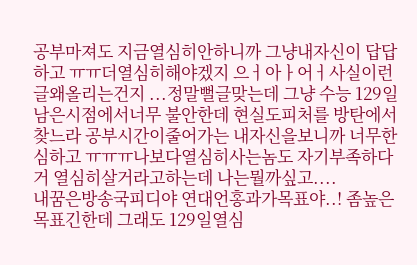공부마져도 지금열심히안하니까 그냥내자신이 답답하고 ㅠㅠ더열심히해야겠지 으ㅓ아ㅏ어ㅓ사실이런글왜올리는건지 ...정말뻘글맞는데 그냥 수능 129일남은시점에서너무 불안한데 현실도피처를 방탄에서찾느라 공부시간이줄어가는 내자신을보니까 너무한심하고 ㅠㅠㅠ나보다열심히사는놈도 자기부족하다거 열심히살거라고하는데 나는뭘까싶고....
내꿈은방송국피디야 연대언홍과가목표야..! 좀높은목표긴한데 그래도 129일열심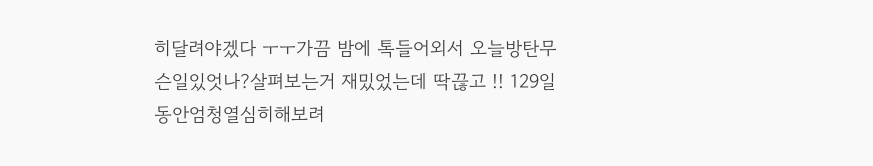히달려야겠다 ㅜㅜ가끔 밤에 톡들어외서 오늘방탄무슨일있엇나?살펴보는거 재밌었는데 딱끊고 !! 129일동안엄청열심히해보려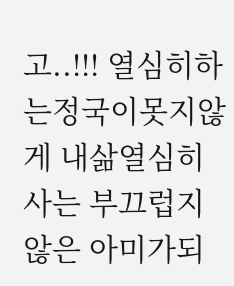고..!!! 열심히하는정국이못지않게 내삶열심히 사는 부끄럽지않은 아미가되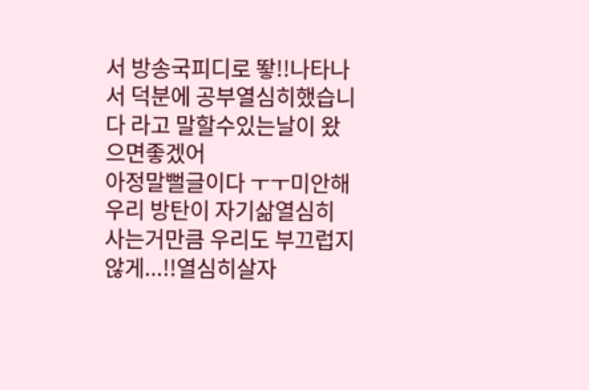서 방송국피디로 뙇!!나타나서 덕분에 공부열심히했습니다 라고 말할수있는날이 왔으면좋겠어
아정말뻘글이다 ㅜㅜ미안해 우리 방탄이 자기삶열심히 사는거만큼 우리도 부끄럽지않게...!!열심히살자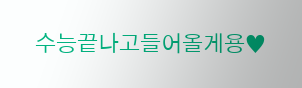수능끝나고들어올게용♥